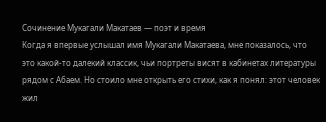Сочинение Мукагали Макатаев — поэт и время
Когда я впервые услышал имя Мукагали Макатаева, мне показалось, что это какой-то далекий классик, чьи портреты висят в кабинетах литературы рядом с Абаем. Но стоило мне открыть его стихи, как я понял: этот человек жил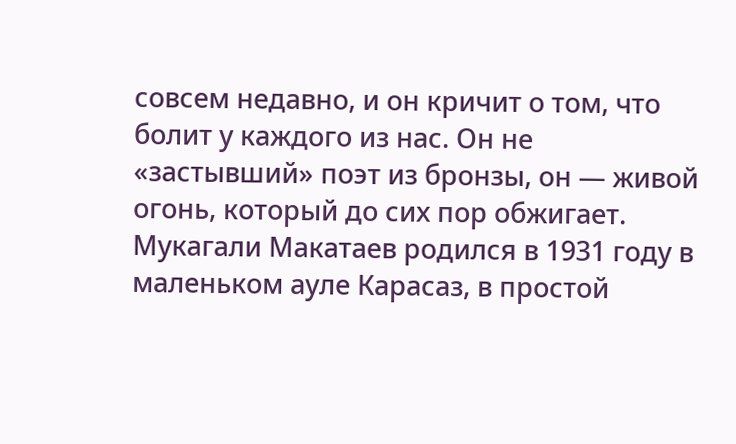совсем недавно, и он кричит о том, что болит у каждого из нас. Он не «застывший» поэт из бронзы, он — живой огонь, который до сих пор обжигает.
Мукагали Макатаев родился в 1931 году в маленьком ауле Карасаз, в простой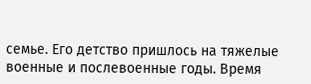семье. Его детство пришлось на тяжелые военные и послевоенные годы. Время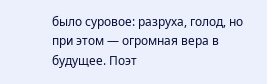было суровое: разруха, голод, но при этом — огромная вера в будущее. Поэт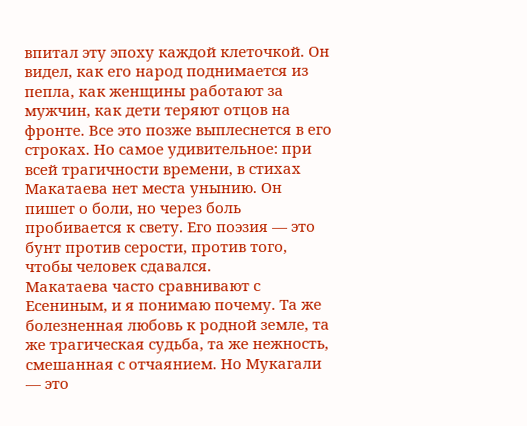впитал эту эпоху каждой клеточкой. Он видел, как его народ поднимается из пепла, как женщины работают за мужчин, как дети теряют отцов на фронте. Все это позже выплеснется в его строках. Но самое удивительное: при всей трагичности времени, в стихах Макатаева нет места унынию. Он пишет о боли, но через боль пробивается к свету. Его поэзия — это бунт против серости, против того, чтобы человек сдавался.
Макатаева часто сравнивают с Есениным, и я понимаю почему. Та же болезненная любовь к родной земле, та же трагическая судьба, та же нежность, смешанная с отчаянием. Но Мукагали — это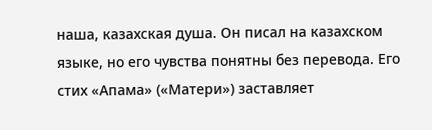наша, казахская душа. Он писал на казахском языке, но его чувства понятны без перевода. Его стих «Апама» («Матери») заставляет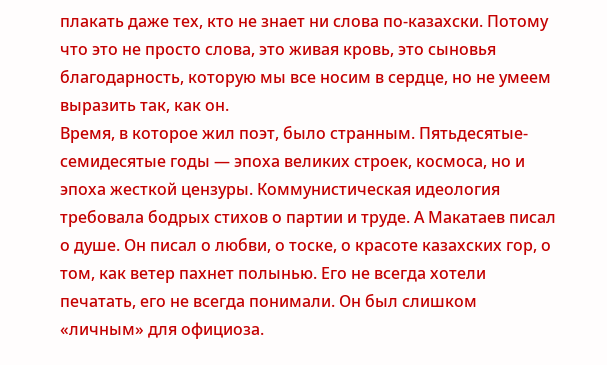плакать даже тех, кто не знает ни слова по-казахски. Потому что это не просто слова, это живая кровь, это сыновья благодарность, которую мы все носим в сердце, но не умеем выразить так, как он.
Время, в которое жил поэт, было странным. Пятьдесятые-семидесятые годы — эпоха великих строек, космоса, но и эпоха жесткой цензуры. Коммунистическая идеология требовала бодрых стихов о партии и труде. А Макатаев писал о душе. Он писал о любви, о тоске, о красоте казахских гор, о том, как ветер пахнет полынью. Его не всегда хотели печатать, его не всегда понимали. Он был слишком «личным» для официоза.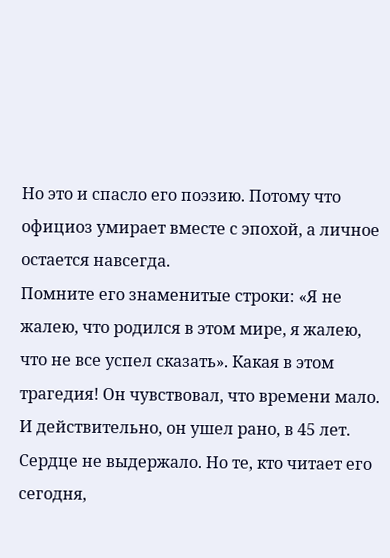Но это и спасло его поэзию. Потому что официоз умирает вместе с эпохой, а личное остается навсегда.
Помните его знаменитые строки: «Я не жалею, что родился в этом мире, я жалею, что не все успел сказать». Какая в этом трагедия! Он чувствовал, что времени мало. И действительно, он ушел рано, в 45 лет. Сердце не выдержало. Но те, кто читает его сегодня,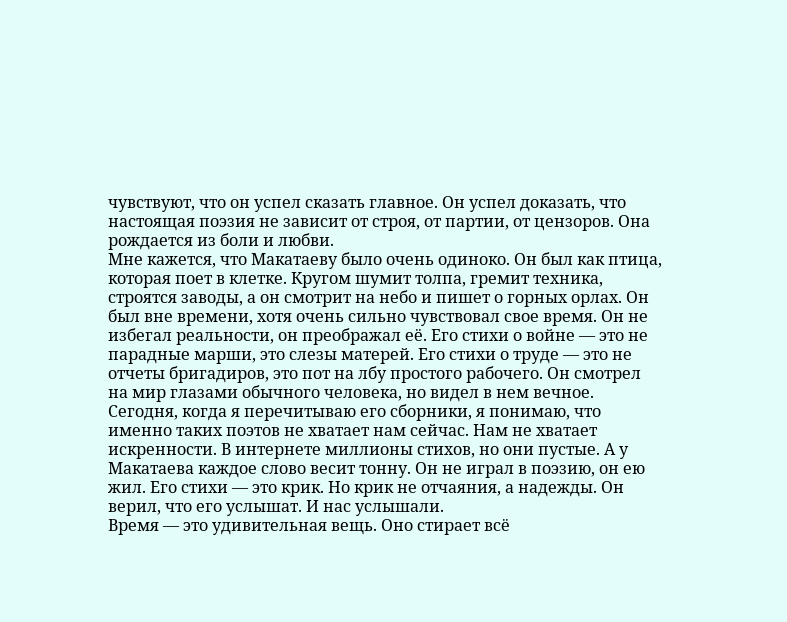чувствуют, что он успел сказать главное. Он успел доказать, что настоящая поэзия не зависит от строя, от партии, от цензоров. Она рождается из боли и любви.
Мне кажется, что Макатаеву было очень одиноко. Он был как птица, которая поет в клетке. Кругом шумит толпа, гремит техника, строятся заводы, а он смотрит на небо и пишет о горных орлах. Он был вне времени, хотя очень сильно чувствовал свое время. Он не избегал реальности, он преображал её. Его стихи о войне — это не парадные марши, это слезы матерей. Его стихи о труде — это не отчеты бригадиров, это пот на лбу простого рабочего. Он смотрел на мир глазами обычного человека, но видел в нем вечное.
Сегодня, когда я перечитываю его сборники, я понимаю, что именно таких поэтов не хватает нам сейчас. Нам не хватает искренности. В интернете миллионы стихов, но они пустые. А у Макатаева каждое слово весит тонну. Он не играл в поэзию, он ею жил. Его стихи — это крик. Но крик не отчаяния, а надежды. Он верил, что его услышат. И нас услышали.
Время — это удивительная вещь. Оно стирает всё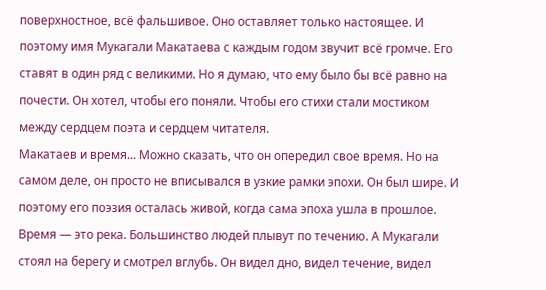поверхностное, всё фальшивое. Оно оставляет только настоящее. И поэтому имя Мукагали Макатаева с каждым годом звучит всё громче. Его ставят в один ряд с великими. Но я думаю, что ему было бы всё равно на почести. Он хотел, чтобы его поняли. Чтобы его стихи стали мостиком между сердцем поэта и сердцем читателя.
Макатаев и время... Можно сказать, что он опередил свое время. Но на самом деле, он просто не вписывался в узкие рамки эпохи. Он был шире. И поэтому его поэзия осталась живой, когда сама эпоха ушла в прошлое. Время — это река. Большинство людей плывут по течению. А Мукагали стоял на берегу и смотрел вглубь. Он видел дно, видел течение, видел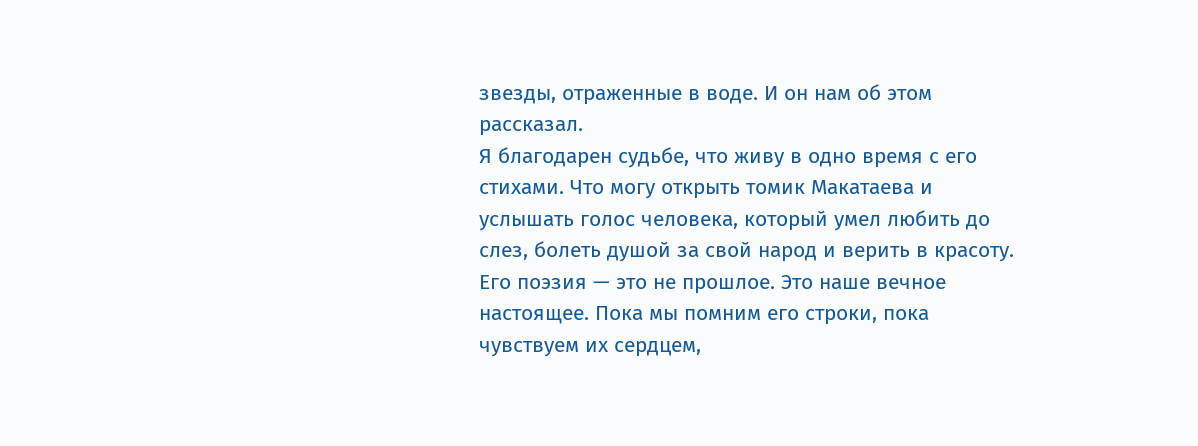звезды, отраженные в воде. И он нам об этом рассказал.
Я благодарен судьбе, что живу в одно время с его стихами. Что могу открыть томик Макатаева и услышать голос человека, который умел любить до слез, болеть душой за свой народ и верить в красоту. Его поэзия — это не прошлое. Это наше вечное настоящее. Пока мы помним его строки, пока чувствуем их сердцем,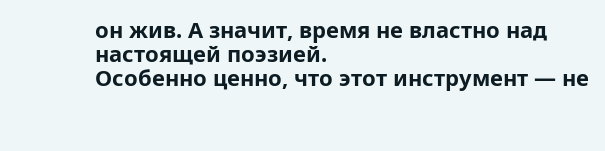он жив. А значит, время не властно над настоящей поэзией.
Особенно ценно, что этот инструмент — не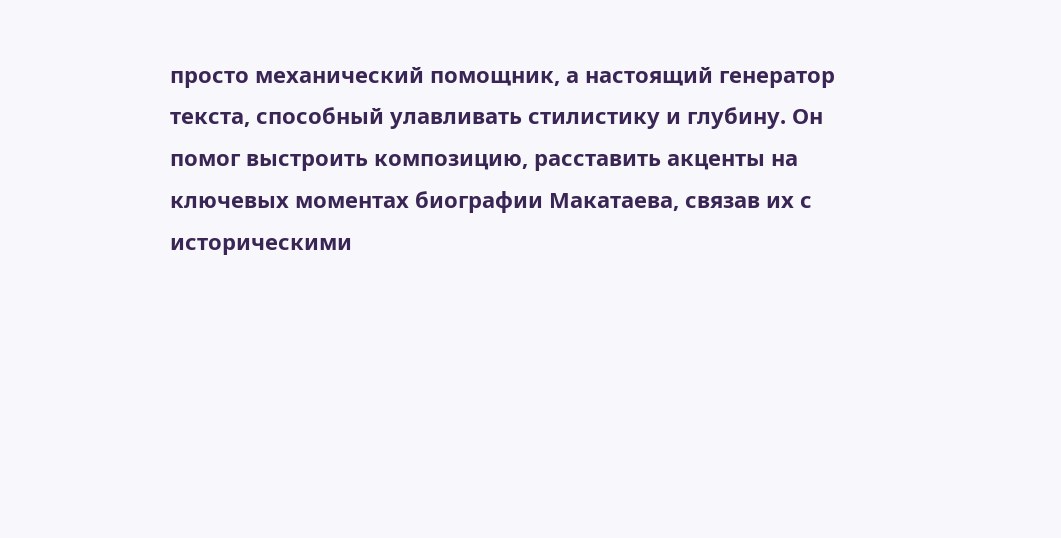просто механический помощник, а настоящий генератор текста, способный улавливать стилистику и глубину. Он помог выстроить композицию, расставить акценты на ключевых моментах биографии Макатаева, связав их с историческими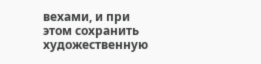вехами, и при этом сохранить художественную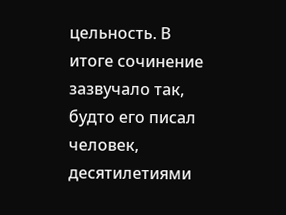цельность. В итоге сочинение зазвучало так, будто его писал человек, десятилетиями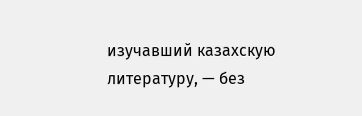изучавший казахскую литературу, — без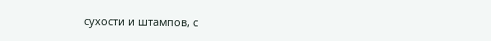сухости и штампов, с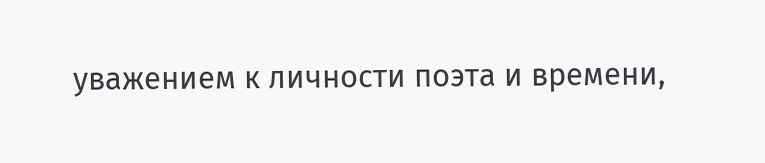уважением к личности поэта и времени,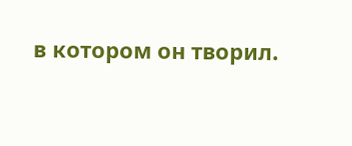в котором он творил.